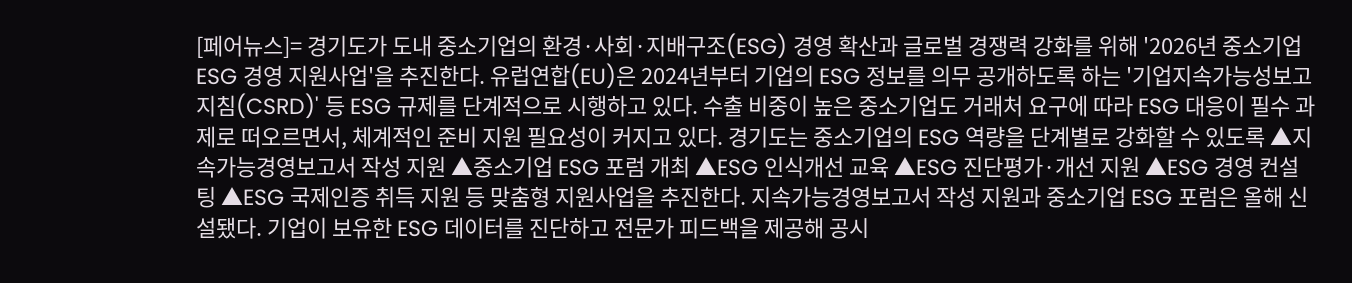[페어뉴스]= 경기도가 도내 중소기업의 환경·사회·지배구조(ESG) 경영 확산과 글로벌 경쟁력 강화를 위해 '2026년 중소기업 ESG 경영 지원사업'을 추진한다. 유럽연합(EU)은 2024년부터 기업의 ESG 정보를 의무 공개하도록 하는 '기업지속가능성보고지침(CSRD)' 등 ESG 규제를 단계적으로 시행하고 있다. 수출 비중이 높은 중소기업도 거래처 요구에 따라 ESG 대응이 필수 과제로 떠오르면서, 체계적인 준비 지원 필요성이 커지고 있다. 경기도는 중소기업의 ESG 역량을 단계별로 강화할 수 있도록 ▲지속가능경영보고서 작성 지원 ▲중소기업 ESG 포럼 개최 ▲ESG 인식개선 교육 ▲ESG 진단평가·개선 지원 ▲ESG 경영 컨설팅 ▲ESG 국제인증 취득 지원 등 맞춤형 지원사업을 추진한다. 지속가능경영보고서 작성 지원과 중소기업 ESG 포럼은 올해 신설됐다. 기업이 보유한 ESG 데이터를 진단하고 전문가 피드백을 제공해 공시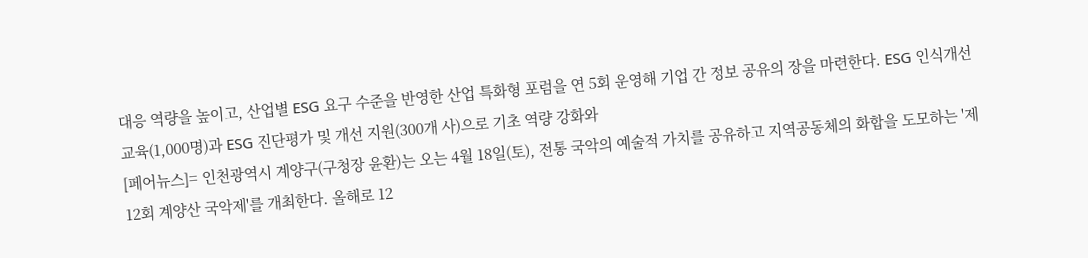대응 역량을 높이고, 산업별 ESG 요구 수준을 반영한 산업 특화형 포럼을 연 5회 운영해 기업 간 정보 공유의 장을 마련한다. ESG 인식개선 교육(1,000명)과 ESG 진단평가 및 개선 지원(300개 사)으로 기초 역량 강화와
[페어뉴스]= 인천광역시 계양구(구청장 윤환)는 오는 4월 18일(토), 전통 국악의 예술적 가치를 공유하고 지역공동체의 화합을 도모하는 '제12회 계양산 국악제'를 개최한다. 올해로 12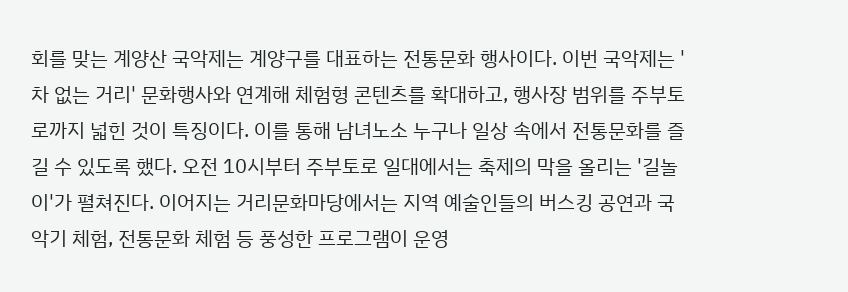회를 맞는 계양산 국악제는 계양구를 대표하는 전통문화 행사이다. 이번 국악제는 '차 없는 거리' 문화행사와 연계해 체험형 콘텐츠를 확대하고, 행사장 범위를 주부토로까지 넓힌 것이 특징이다. 이를 통해 남녀노소 누구나 일상 속에서 전통문화를 즐길 수 있도록 했다. 오전 10시부터 주부토로 일대에서는 축제의 막을 올리는 '길놀이'가 펼쳐진다. 이어지는 거리문화마당에서는 지역 예술인들의 버스킹 공연과 국악기 체험, 전통문화 체험 등 풍성한 프로그램이 운영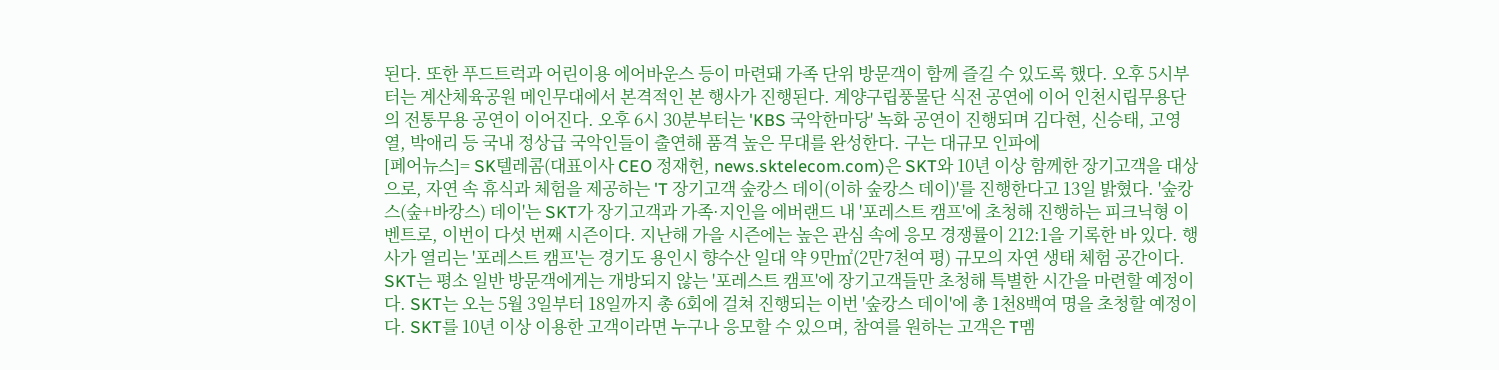된다. 또한 푸드트럭과 어린이용 에어바운스 등이 마련돼 가족 단위 방문객이 함께 즐길 수 있도록 했다. 오후 5시부터는 계산체육공원 메인무대에서 본격적인 본 행사가 진행된다. 계양구립풍물단 식전 공연에 이어 인천시립무용단의 전통무용 공연이 이어진다. 오후 6시 30분부터는 'KBS 국악한마당' 녹화 공연이 진행되며 김다현, 신승태, 고영열, 박애리 등 국내 정상급 국악인들이 출연해 품격 높은 무대를 완성한다. 구는 대규모 인파에
[페어뉴스]= SK텔레콤(대표이사 CEO 정재헌, news.sktelecom.com)은 SKT와 10년 이상 함께한 장기고객을 대상으로, 자연 속 휴식과 체험을 제공하는 'T 장기고객 숲캉스 데이(이하 숲캉스 데이)'를 진행한다고 13일 밝혔다. '숲캉스(숲+바캉스) 데이'는 SKT가 장기고객과 가족·지인을 에버랜드 내 '포레스트 캠프'에 초청해 진행하는 피크닉형 이벤트로, 이번이 다섯 번째 시즌이다. 지난해 가을 시즌에는 높은 관심 속에 응모 경쟁률이 212:1을 기록한 바 있다. 행사가 열리는 '포레스트 캠프'는 경기도 용인시 향수산 일대 약 9만㎡(2만7천여 평) 규모의 자연 생태 체험 공간이다. SKT는 평소 일반 방문객에게는 개방되지 않는 '포레스트 캠프'에 장기고객들만 초청해 특별한 시간을 마련할 예정이다. SKT는 오는 5월 3일부터 18일까지 총 6회에 걸쳐 진행되는 이번 '숲캉스 데이'에 총 1천8백여 명을 초청할 예정이다. SKT를 10년 이상 이용한 고객이라면 누구나 응모할 수 있으며, 참여를 원하는 고객은 T멤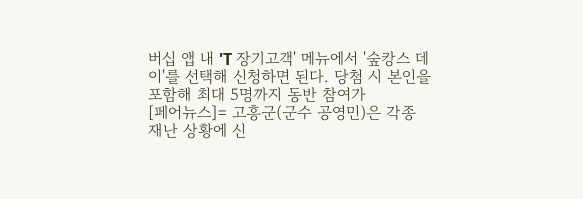버십 앱 내 'T 장기고객' 메뉴에서 '숲캉스 데이'를 선택해 신청하면 된다. 당첨 시 본인을 포함해 최대 5명까지 동반 참여가
[페어뉴스]= 고흥군(군수 공영민)은 각종 재난 상황에 신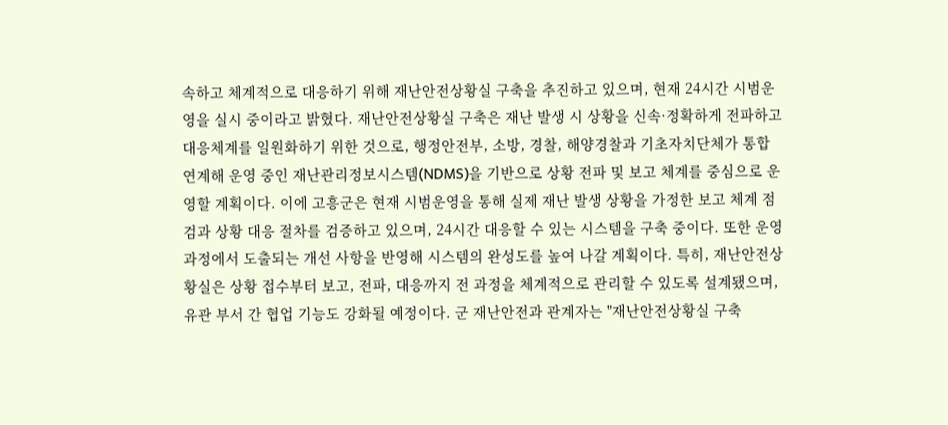속하고 체계적으로 대응하기 위해 재난안전상황실 구축을 추진하고 있으며, 현재 24시간 시범운영을 실시 중이라고 밝혔다. 재난안전상황실 구축은 재난 발생 시 상황을 신속·정확하게 전파하고 대응체계를 일원화하기 위한 것으로, 행정안전부, 소방, 경찰, 해양경찰과 기초자치단체가 통합 연계해 운영 중인 재난관리정보시스템(NDMS)을 기반으로 상황 전파 및 보고 체계를 중심으로 운영할 계획이다. 이에 고흥군은 현재 시범운영을 통해 실제 재난 발생 상황을 가정한 보고 체계 점검과 상황 대응 절차를 검증하고 있으며, 24시간 대응할 수 있는 시스템을 구축 중이다. 또한 운영 과정에서 도출되는 개선 사항을 반영해 시스템의 완성도를 높여 나갈 계획이다. 특히, 재난안전상황실은 상황 접수부터 보고, 전파, 대응까지 전 과정을 체계적으로 관리할 수 있도록 설계됐으며, 유관 부서 간 협업 기능도 강화될 예정이다. 군 재난안전과 관계자는 "재난안전상황실 구축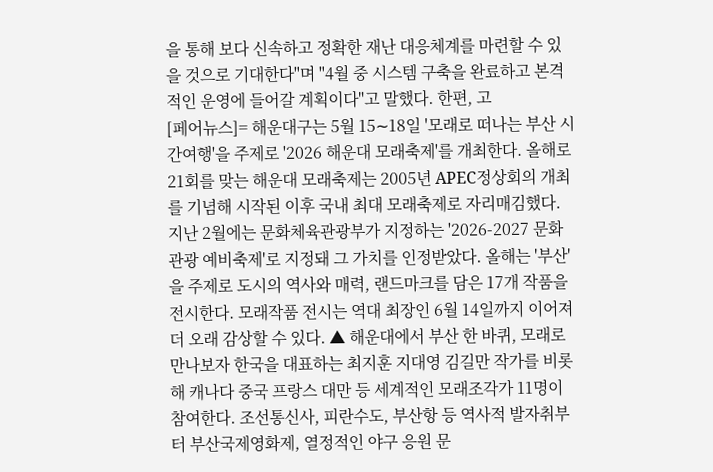을 통해 보다 신속하고 정확한 재난 대응체계를 마련할 수 있을 것으로 기대한다"며 "4월 중 시스템 구축을 완료하고 본격적인 운영에 들어갈 계획이다"고 말했다. 한편, 고
[페어뉴스]= 해운대구는 5월 15∼18일 '모래로 떠나는 부산 시간여행'을 주제로 '2026 해운대 모래축제'를 개최한다. 올해로 21회를 맞는 해운대 모래축제는 2005년 APEC정상회의 개최를 기념해 시작된 이후 국내 최대 모래축제로 자리매김했다. 지난 2월에는 문화체육관광부가 지정하는 '2026-2027 문화관광 예비축제'로 지정돼 그 가치를 인정받았다. 올해는 '부산'을 주제로 도시의 역사와 매력, 랜드마크를 담은 17개 작품을 전시한다. 모래작품 전시는 역대 최장인 6월 14일까지 이어져 더 오래 감상할 수 있다. ▲ 해운대에서 부산 한 바퀴, 모래로 만나보자 한국을 대표하는 최지훈 지대영 김길만 작가를 비롯해 캐나다 중국 프랑스 대만 등 세계적인 모래조각가 11명이 참여한다. 조선통신사, 피란수도, 부산항 등 역사적 발자취부터 부산국제영화제, 열정적인 야구 응원 문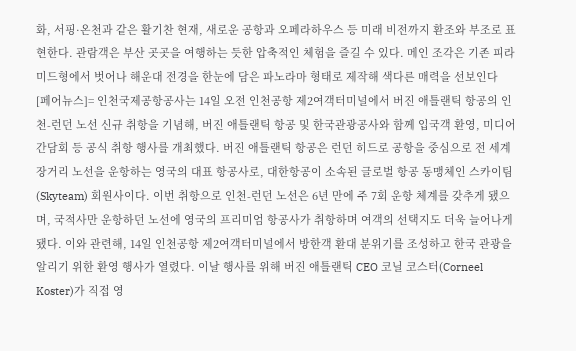화, 서핑·온천과 같은 활기찬 현재, 새로운 공항과 오페라하우스 등 미래 비전까지 환조와 부조로 표현한다. 관람객은 부산 곳곳을 여행하는 듯한 압축적인 체험을 즐길 수 있다. 메인 조각은 기존 피라미드형에서 벗어나 해운대 전경을 한눈에 담은 파노라마 형태로 제작해 색다른 매력을 선보인다
[페어뉴스]= 인천국제공항공사는 14일 오전 인천공항 제2여객터미널에서 버진 애틀랜틱 항공의 인천-런던 노선 신규 취항을 기념해, 버진 애틀랜틱 항공 및 한국관광공사와 함께 입국객 환영, 미디어 간담회 등 공식 취항 행사를 개최했다. 버진 애틀랜틱 항공은 런던 히드로 공항을 중심으로 전 세계 장거리 노선을 운항하는 영국의 대표 항공사로, 대한항공이 소속된 글로벌 항공 동맹체인 스카이팀(Skyteam) 회원사이다. 이번 취항으로 인천-런던 노선은 6년 만에 주 7회 운항 체계를 갖추게 됐으며, 국적사만 운항하던 노선에 영국의 프리미엄 항공사가 취항하며 여객의 선택지도 더욱 늘어나게 됐다. 이와 관련해, 14일 인천공항 제2여객터미널에서 방한객 환대 분위기를 조성하고 한국 관광을 알리기 위한 환영 행사가 열렸다. 이날 행사를 위해 버진 애틀랜틱 CEO 코닐 코스터(Corneel Koster)가 직접 영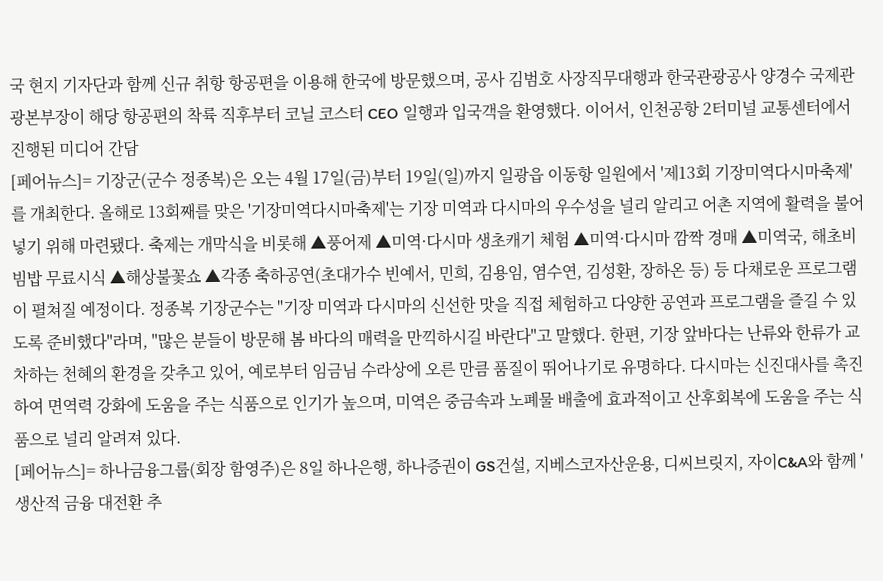국 현지 기자단과 함께 신규 취항 항공편을 이용해 한국에 방문했으며, 공사 김범호 사장직무대행과 한국관광공사 양경수 국제관광본부장이 해당 항공편의 착륙 직후부터 코닐 코스터 CEO 일행과 입국객을 환영했다. 이어서, 인천공항 2터미널 교통센터에서 진행된 미디어 간담
[페어뉴스]= 기장군(군수 정종복)은 오는 4월 17일(금)부터 19일(일)까지 일광읍 이동항 일원에서 '제13회 기장미역다시마축제'를 개최한다. 올해로 13회째를 맞은 '기장미역다시마축제'는 기장 미역과 다시마의 우수성을 널리 알리고 어촌 지역에 활력을 불어넣기 위해 마련됐다. 축제는 개막식을 비롯해 ▲풍어제 ▲미역·다시마 생초캐기 체험 ▲미역·다시마 깜짝 경매 ▲미역국, 해초비빔밥 무료시식 ▲해상불꽃쇼 ▲각종 축하공연(초대가수 빈예서, 민희, 김용임, 염수연, 김성환, 장하온 등) 등 다채로운 프로그램이 펼쳐질 예정이다. 정종복 기장군수는 "기장 미역과 다시마의 신선한 맛을 직접 체험하고 다양한 공연과 프로그램을 즐길 수 있도록 준비했다"라며, "많은 분들이 방문해 봄 바다의 매력을 만끽하시길 바란다"고 말했다. 한편, 기장 앞바다는 난류와 한류가 교차하는 천혜의 환경을 갖추고 있어, 예로부터 임금님 수라상에 오른 만큼 품질이 뛰어나기로 유명하다. 다시마는 신진대사를 촉진하여 면역력 강화에 도움을 주는 식품으로 인기가 높으며, 미역은 중금속과 노폐물 배출에 효과적이고 산후회복에 도움을 주는 식품으로 널리 알려져 있다.
[페어뉴스]= 하나금융그룹(회장 함영주)은 8일 하나은행, 하나증권이 GS건설, 지베스코자산운용, 디씨브릿지, 자이C&A와 함께 '생산적 금융 대전환 추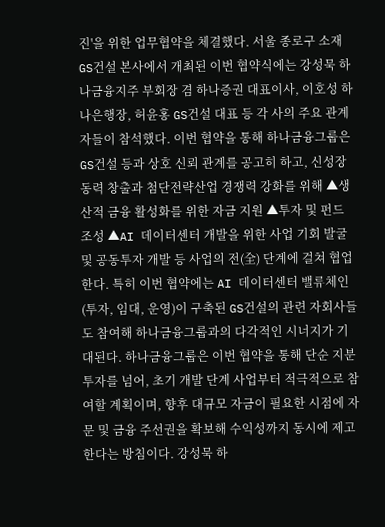진'을 위한 업무협약을 체결했다. 서울 종로구 소재 GS건설 본사에서 개최된 이번 협약식에는 강성묵 하나금융지주 부회장 겸 하나증권 대표이사, 이호성 하나은행장, 허윤홍 GS건설 대표 등 각 사의 주요 관계자들이 참석했다. 이번 협약을 통해 하나금융그룹은 GS건설 등과 상호 신뢰 관계를 공고히 하고, 신성장 동력 창출과 첨단전략산업 경쟁력 강화를 위해 ▲생산적 금융 활성화를 위한 자금 지원 ▲투자 및 펀드 조성 ▲AI 데이터센터 개발을 위한 사업 기회 발굴 및 공동투자 개발 등 사업의 전(全) 단계에 걸쳐 협업한다. 특히 이번 협약에는 AI 데이터센터 밸류체인(투자, 임대, 운영)이 구축된 GS건설의 관련 자회사들도 참여해 하나금융그룹과의 다각적인 시너지가 기대된다. 하나금융그룹은 이번 협약을 통해 단순 지분 투자를 넘어, 초기 개발 단계 사업부터 적극적으로 참여할 계획이며, 향후 대규모 자금이 필요한 시점에 자문 및 금융 주선권을 확보해 수익성까지 동시에 제고한다는 방침이다. 강성묵 하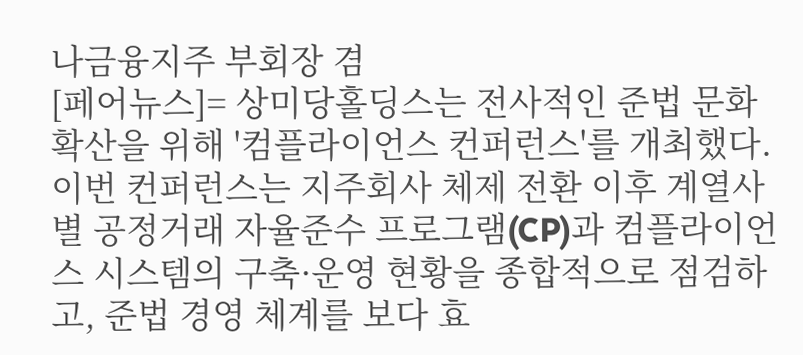나금융지주 부회장 겸
[페어뉴스]= 상미당홀딩스는 전사적인 준법 문화 확산을 위해 '컴플라이언스 컨퍼런스'를 개최했다. 이번 컨퍼런스는 지주회사 체제 전환 이후 계열사별 공정거래 자율준수 프로그램(CP)과 컴플라이언스 시스템의 구축·운영 현황을 종합적으로 점검하고, 준법 경영 체계를 보다 효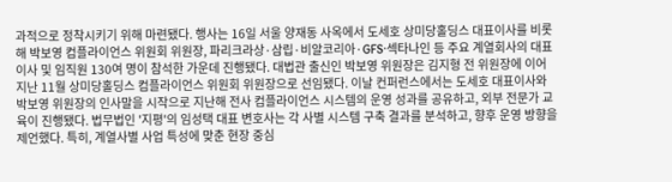과적으로 정착시키기 위해 마련됐다. 행사는 16일 서울 양재동 사옥에서 도세호 상미당홀딩스 대표이사를 비롯해 박보영 컴플라이언스 위원회 위원장, 파리크라상·삼립·비알코리아·GFS·섹타나인 등 주요 계열회사의 대표이사 및 임직원 130여 명이 참석한 가운데 진행됐다. 대법관 출신인 박보영 위원장은 김지형 전 위원장에 이어 지난 11월 상미당홀딩스 컴플라이언스 위원회 위원장으로 선임됐다. 이날 컨퍼런스에서는 도세호 대표이사와 박보영 위원장의 인사말을 시작으로 지난해 전사 컴플라이언스 시스템의 운영 성과를 공유하고, 외부 전문가 교육이 진행됐다. 법무법인 '지평'의 임성택 대표 변호사는 각 사별 시스템 구축 결과를 분석하고, 향후 운영 방향을 제언했다. 특히, 계열사별 사업 특성에 맞춘 현장 중심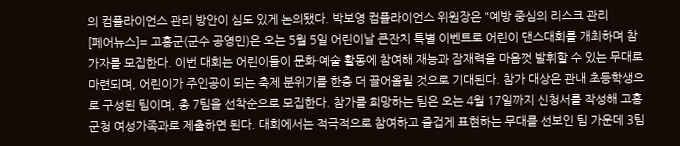의 컴플라이언스 관리 방안이 심도 있게 논의됐다. 박보영 컴플라이언스 위원장은 "예방 중심의 리스크 관리
[페어뉴스]= 고흥군(군수 공영민)은 오는 5월 5일 어린이날 큰잔치 특별 이벤트로 어린이 댄스대회를 개최하며 참가자를 모집한다. 이번 대회는 어린이들이 문화·예술 활동에 참여해 재능과 잠재력을 마음껏 발휘할 수 있는 무대로 마련되며, 어린이가 주인공이 되는 축제 분위기를 한층 더 끌어올릴 것으로 기대된다. 참가 대상은 관내 초등학생으로 구성된 팀이며, 총 7팀을 선착순으로 모집한다. 참가를 희망하는 팀은 오는 4월 17일까지 신청서를 작성해 고흥군청 여성가족과로 제출하면 된다. 대회에서는 적극적으로 참여하고 즐겁게 표현하는 무대를 선보인 팀 가운데 3팀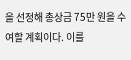을 선정해 총상금 75만 원을 수여할 계획이다. 이를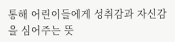통해 어린이들에게 성취감과 자신감을 심어주는 뜻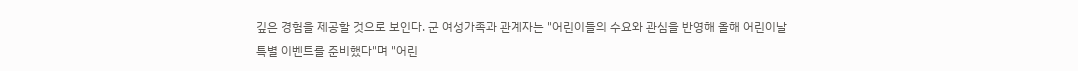깊은 경험을 제공할 것으로 보인다. 군 여성가족과 관계자는 "어린이들의 수요와 관심을 반영해 올해 어린이날 특별 이벤트를 준비했다"며 "어린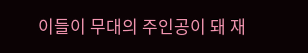이들이 무대의 주인공이 돼 재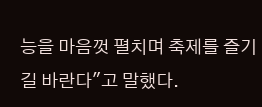능을 마음껏 펼치며 축제를 즐기길 바란다"고 말했다.